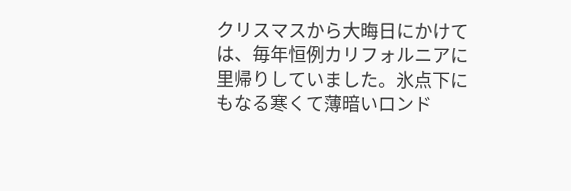クリスマスから大晦日にかけては、毎年恒例カリフォルニアに里帰りしていました。氷点下にもなる寒くて薄暗いロンド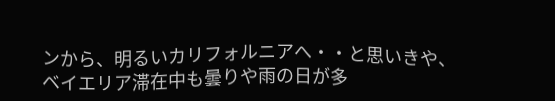ンから、明るいカリフォルニアへ・・と思いきや、ベイエリア滞在中も曇りや雨の日が多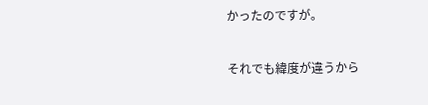かったのですが。

それでも緯度が違うから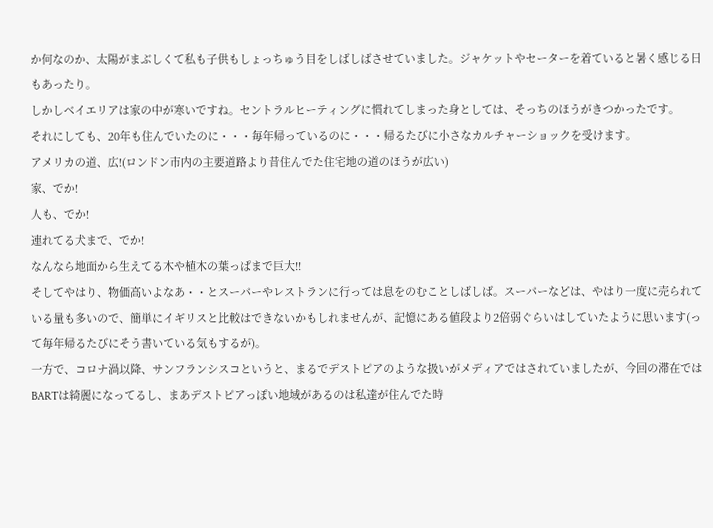か何なのか、太陽がまぶしくて私も子供もしょっちゅう目をしばしばさせていました。ジャケットやセーターを着ていると暑く感じる日もあったり。
しかしベイエリアは家の中が寒いですね。セントラルヒーティングに慣れてしまった身としては、そっちのほうがきつかったです。
それにしても、20年も住んでいたのに・・・毎年帰っているのに・・・帰るたびに小さなカルチャーショックを受けます。
アメリカの道、広!(ロンドン市内の主要道路より昔住んでた住宅地の道のほうが広い)
家、でか!
人も、でか!
連れてる犬まで、でか!
なんなら地面から生えてる木や植木の葉っぱまで巨大!!
そしてやはり、物価高いよなあ・・とスーパーやレストランに行っては息をのむことしばしば。スーパーなどは、やはり一度に売られている量も多いので、簡単にイギリスと比較はできないかもしれませんが、記憶にある値段より2倍弱ぐらいはしていたように思います(って毎年帰るたびにそう書いている気もするが)。
一方で、コロナ渦以降、サンフランシスコというと、まるでデストピアのような扱いがメディアではされていましたが、今回の滞在ではBARTは綺麗になってるし、まあデストピアっぽい地域があるのは私達が住んでた時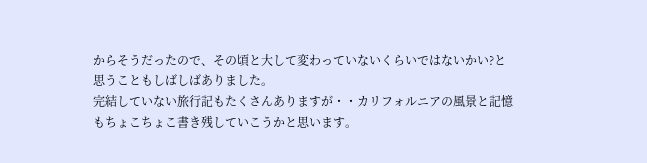からそうだったので、その頃と大して変わっていないくらいではないかい?と思うこともしばしばありました。
完結していない旅行記もたくさんありますが・・カリフォルニアの風景と記憶もちょこちょこ書き残していこうかと思います。